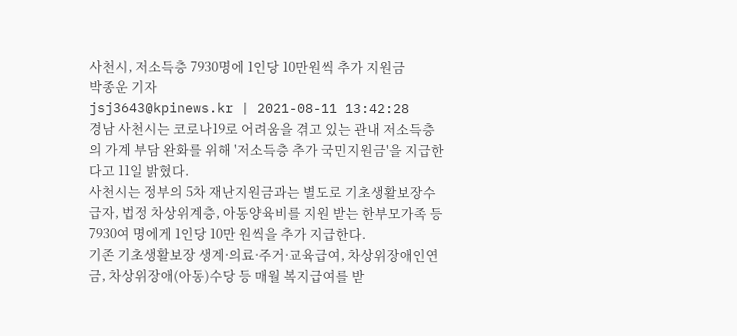사천시, 저소득층 7930명에 1인당 10만원씩 추가 지원금
박종운 기자
jsj3643@kpinews.kr | 2021-08-11 13:42:28
경남 사천시는 코로나19로 어려움을 겪고 있는 관내 저소득층의 가계 부담 완화를 위해 '저소득층 추가 국민지원금'을 지급한다고 11일 밝혔다.
사천시는 정부의 5차 재난지원금과는 별도로 기초생활보장수급자, 법정 차상위계층, 아동양육비를 지원 받는 한부모가족 등 7930여 명에게 1인당 10만 원씩을 추가 지급한다.
기존 기초생활보장 생계·의료·주거·교육급여, 차상위장애인연금, 차상위장애(아동)수당 등 매월 복지급여를 받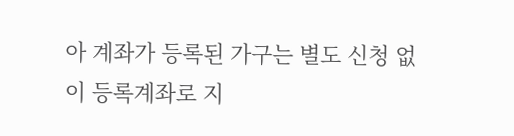아 계좌가 등록된 가구는 별도 신청 없이 등록계좌로 지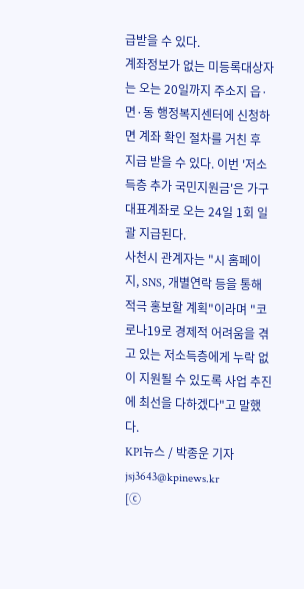급받을 수 있다.
계좌정보가 없는 미등록대상자는 오는 20일까지 주소지 읍·면·동 행정복지센터에 신청하면 계좌 확인 절차를 거친 후 지급 받을 수 있다. 이번 '저소득층 추가 국민지원금'은 가구 대표계좌로 오는 24일 1회 일괄 지급된다.
사천시 관계자는 "시 홈페이지, SNS, 개별연락 등을 통해 적극 홍보할 계획"이라며 "코로나19로 경제적 어려움을 겪고 있는 저소득층에게 누락 없이 지원될 수 있도록 사업 추진에 최선을 다하겠다"고 말했다.
KPI뉴스 / 박종운 기자 jsj3643@kpinews.kr
[ⓒ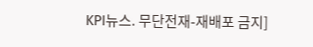KPI뉴스. 무단전재-재배포 금지]